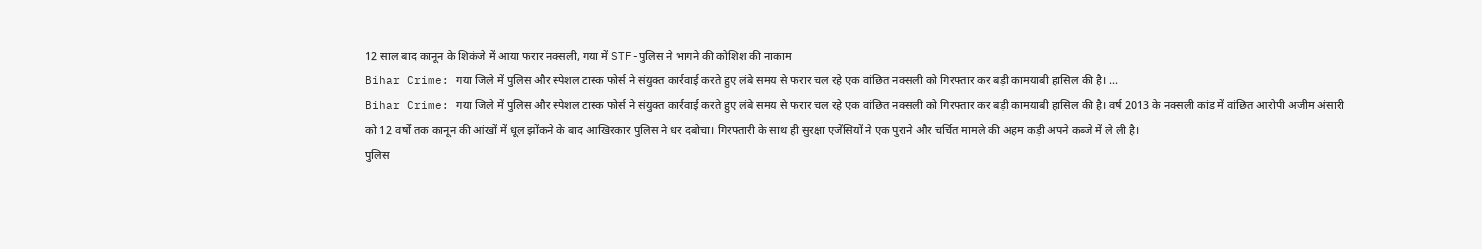12 साल बाद कानून के शिकंजे में आया फरार नक्सली, गया में STF-पुलिस ने भागने की कोशिश की नाकाम
Bihar Crime: गया जिले में पुलिस और स्पेशल टास्क फोर्स ने संयुक्त कार्रवाई करते हुए लंबे समय से फरार चल रहे एक वांछित नक्सली को गिरफ्तार कर बड़ी कामयाबी हासिल की है। ...
Bihar Crime: गया जिले में पुलिस और स्पेशल टास्क फोर्स ने संयुक्त कार्रवाई करते हुए लंबे समय से फरार चल रहे एक वांछित नक्सली को गिरफ्तार कर बड़ी कामयाबी हासिल की है। वर्ष 2013 के नक्सली कांड में वांछित आरोपी अजीम अंसारी को 12 वर्षों तक कानून की आंखों में धूल झोंकने के बाद आखिरकार पुलिस ने धर दबोचा। गिरफ्तारी के साथ ही सुरक्षा एजेंसियों ने एक पुराने और चर्चित मामले की अहम कड़ी अपने कब्जे में ले ली है।
पुलिस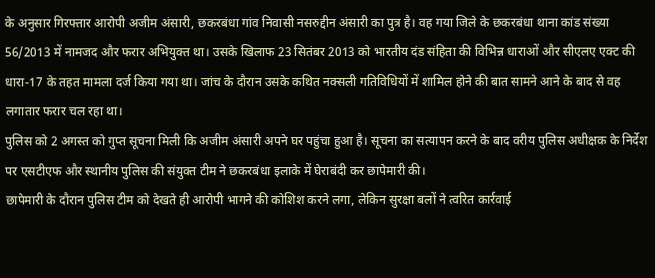के अनुसार गिरफ्तार आरोपी अजीम अंसारी, छकरबंधा गांव निवासी नसरुद्दीन अंसारी का पुत्र है। वह गया जिले के छकरबंधा थाना कांड संख्या 56/2013 में नामजद और फरार अभियुक्त था। उसके खिलाफ 23 सितंबर 2013 को भारतीय दंड संहिता की विभिन्न धाराओं और सीएलए एक्ट की धारा-17 के तहत मामला दर्ज किया गया था। जांच के दौरान उसके कथित नक्सली गतिविधियों में शामिल होने की बात सामने आने के बाद से वह लगातार फरार चल रहा था।
पुलिस को 2 अगस्त को गुप्त सूचना मिली कि अजीम अंसारी अपने घर पहुंचा हुआ है। सूचना का सत्यापन करने के बाद वरीय पुलिस अधीक्षक के निर्देश पर एसटीएफ और स्थानीय पुलिस की संयुक्त टीम ने छकरबंधा इलाके में घेराबंदी कर छापेमारी की।
छापेमारी के दौरान पुलिस टीम को देखते ही आरोपी भागने की कोशिश करने लगा, लेकिन सुरक्षा बलों ने त्वरित कार्रवाई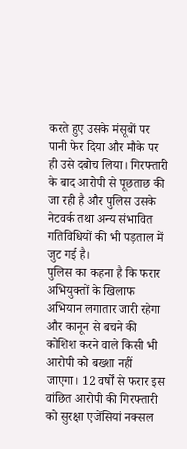करते हुए उसके मंसूबों पर पानी फेर दिया और मौके पर ही उसे दबोच लिया। गिरफ्तारी के बाद आरोपी से पूछताछ की जा रही है और पुलिस उसके नेटवर्क तथा अन्य संभावित गतिविधियों की भी पड़ताल में जुट गई है।
पुलिस का कहना है कि फरार अभियुक्तों के खिलाफ अभियान लगातार जारी रहेगा और कानून से बचने की कोशिश करने वाले किसी भी आरोपी को बख्शा नहीं जाएगा। 12 वर्षों से फरार इस वांछित आरोपी की गिरफ्तारी को सुरक्षा एजेंसियां नक्सल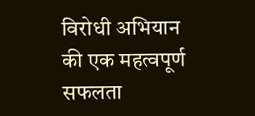विरोधी अभियान की एक महत्वपूर्ण सफलता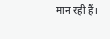मान रही हैं।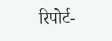रिपोर्ट-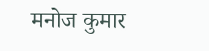मनोज कुमार